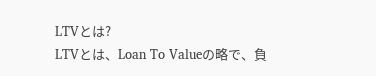LTVとは?
LTVとは、Loan To Valueの略で、負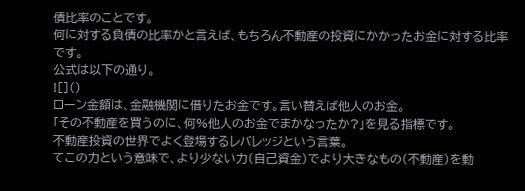債比率のことです。
何に対する負債の比率かと言えば、もちろん不動産の投資にかかったお金に対する比率です。
公式は以下の通り。
![]()
ローン金額は、金融機関に借りたお金です。言い替えば他人のお金。
「その不動産を買うのに、何%他人のお金でまかなったか?」を見る指標です。
不動産投資の世界でよく登場するレバレッジという言葉。
てこの力という意味で、より少ない力(自己資金)でより大きなもの(不動産)を動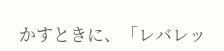かすときに、「レバレッ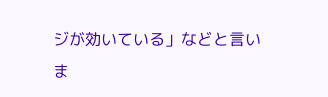ジが効いている」などと言いま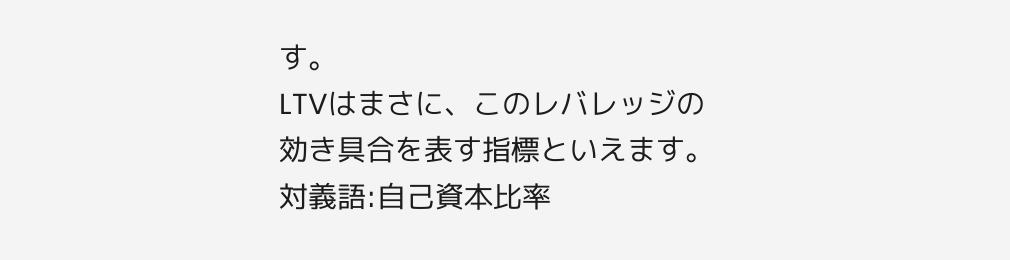す。
LTVはまさに、このレバレッジの効き具合を表す指標といえます。
対義語:自己資本比率